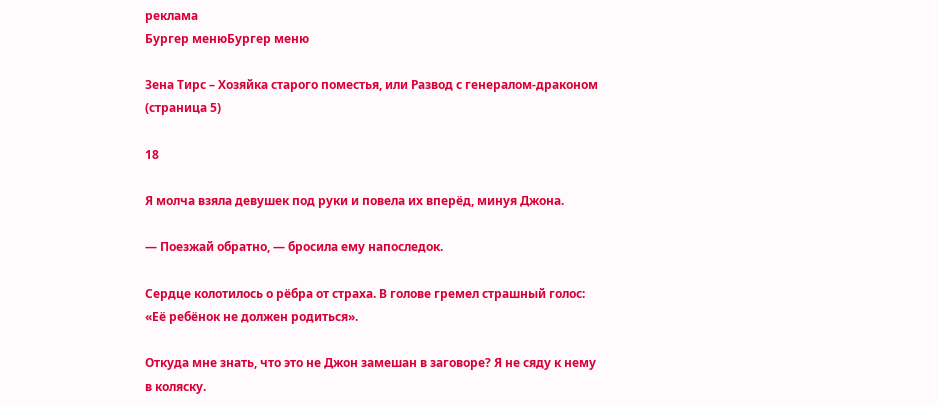реклама
Бургер менюБургер меню

Зена Тирс – Хозяйка старого поместья, или Развод с генералом-драконом (страница 5)

18

Я молча взяла девушек под руки и повела их вперёд, минуя Джона.

— Поезжай обратно, — бросила ему напоследок.

Сердце колотилось о рёбра от страха. В голове гремел страшный голос: «Её ребёнок не должен родиться».

Откуда мне знать, что это не Джон замешан в заговоре? Я не сяду к нему в коляску.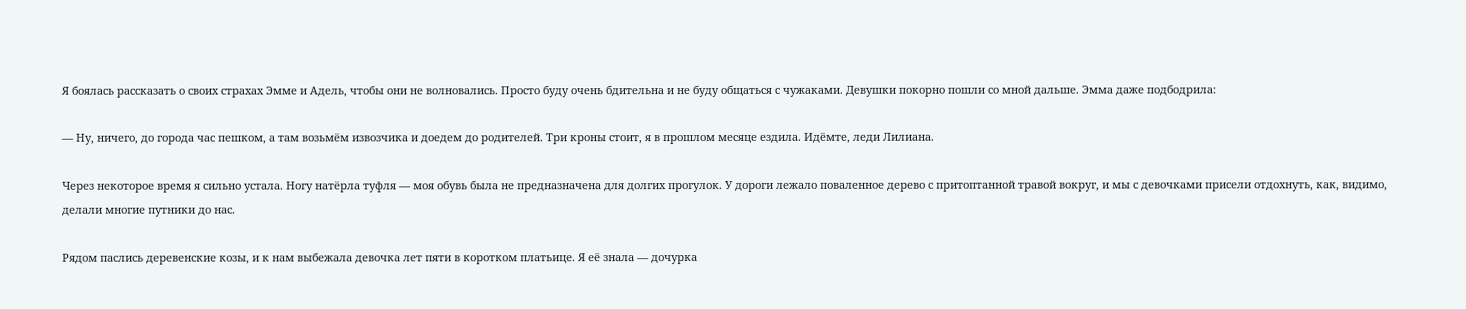Я боялась рассказать о своих страхах Эмме и Адель, чтобы они не волновались. Просто буду очень бдительна и не буду общаться с чужаками. Девушки покорно пошли со мной дальше. Эмма даже подбодрила:

— Ну, ничего, до города час пешком, а там возьмём извозчика и доедем до родителей. Три кроны стоит, я в прошлом месяце ездила. Идёмте, леди Лилиана.

Через некоторое время я сильно устала. Ногу натёрла туфля — моя обувь была не предназначена для долгих прогулок. У дороги лежало поваленное дерево с притоптанной травой вокруг, и мы с девочками присели отдохнуть, как, видимо, делали многие путники до нас.

Рядом паслись деревенские козы, и к нам выбежала девочка лет пяти в коротком платьице. Я её знала — дочурка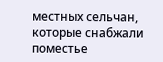местных сельчан, которые снабжали поместье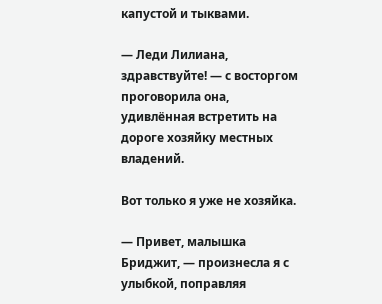капустой и тыквами.

— Леди Лилиана, здравствуйте! — с восторгом проговорила она, удивлённая встретить на дороге хозяйку местных владений.

Вот только я уже не хозяйка.

— Привет, малышка Бриджит, — произнесла я с улыбкой, поправляя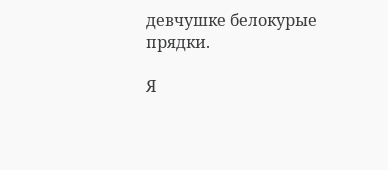девчушке белокурые прядки.

Я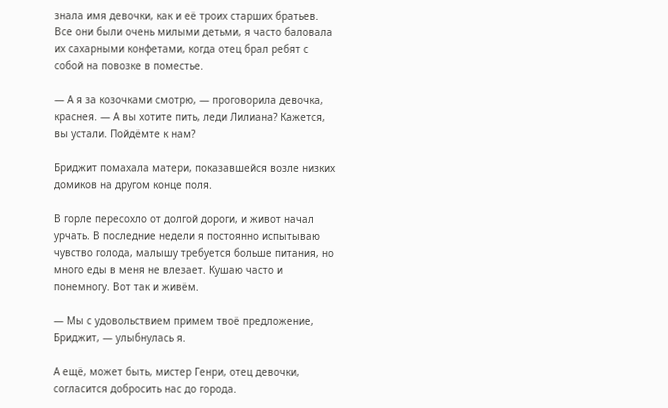знала имя девочки, как и её троих старших братьев. Все они были очень милыми детьми, я часто баловала их сахарными конфетами, когда отец брал ребят с собой на повозке в поместье.

— А я за козочками смотрю, — проговорила девочка, краснея. — А вы хотите пить, леди Лилиана? Кажется, вы устали. Пойдёмте к нам?

Бриджит помахала матери, показавшейся возле низких домиков на другом конце поля.

В горле пересохло от долгой дороги, и живот начал урчать. В последние недели я постоянно испытываю чувство голода, малышу требуется больше питания, но много еды в меня не влезает. Кушаю часто и понемногу. Вот так и живём.

— Мы с удовольствием примем твоё предложение, Бриджит, — улыбнулась я.

А ещё, может быть, мистер Генри, отец девочки, согласится добросить нас до города.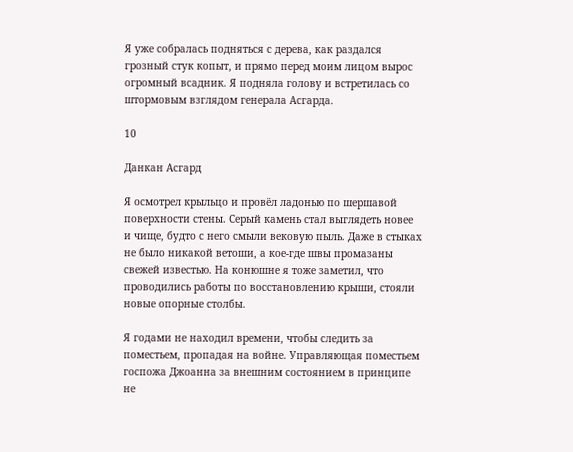Я уже собралась подняться с дерева, как раздался грозный стук копыт, и прямо перед моим лицом вырос огромный всадник. Я подняла голову и встретилась со штормовым взглядом генерала Асгарда.

10

Данкан Асгард

Я осмотрел крыльцо и провёл ладонью по шершавой поверхности стены. Серый камень стал выглядеть новее и чище, будто с него смыли вековую пыль. Даже в стыках не было никакой ветоши, а кое-где швы промазаны свежей известью. На конюшне я тоже заметил, что проводились работы по восстановлению крыши, стояли новые опорные столбы.

Я годами не находил времени, чтобы следить за поместьем, пропадая на войне. Управляющая поместьем госпожа Джоанна за внешним состоянием в принципе не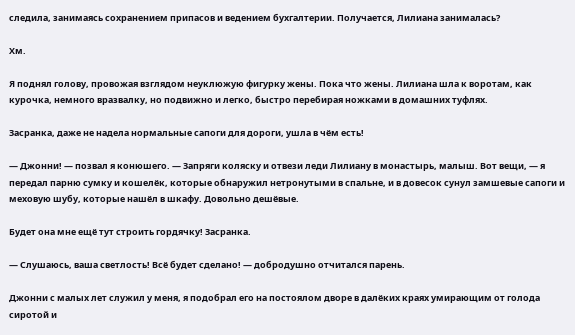следила, занимаясь сохранением припасов и ведением бухгалтерии. Получается, Лилиана занималась?

Хм.

Я поднял голову, провожая взглядом неуклюжую фигурку жены. Пока что жены. Лилиана шла к воротам, как курочка, немного вразвалку, но подвижно и легко, быстро перебирая ножками в домашних туфлях.

Засранка, даже не надела нормальные сапоги для дороги, ушла в чём есть!

— Джонни! — позвал я конюшего. — Запряги коляску и отвези леди Лилиану в монастырь, малыш. Вот вещи, — я передал парню сумку и кошелёк, которые обнаружил нетронутыми в спальне, и в довесок сунул замшевые сапоги и меховую шубу, которые нашёл в шкафу. Довольно дешёвые.

Будет она мне ещё тут строить гордячку! Засранка.

— Слушаюсь, ваша светлость! Всё будет сделано! — добродушно отчитался парень.

Джонни с малых лет служил у меня, я подобрал его на постоялом дворе в далёких краях умирающим от голода сиротой и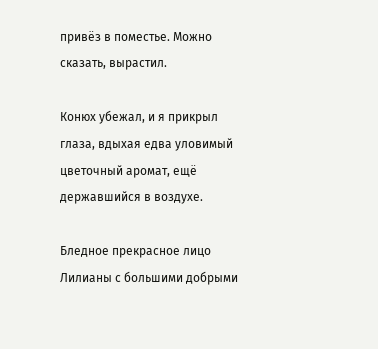привёз в поместье. Можно сказать, вырастил.

Конюх убежал, и я прикрыл глаза, вдыхая едва уловимый цветочный аромат, ещё державшийся в воздухе.

Бледное прекрасное лицо Лилианы с большими добрыми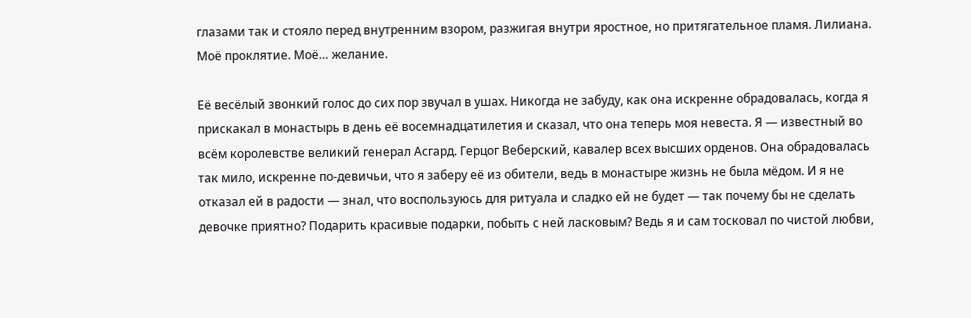глазами так и стояло перед внутренним взором, разжигая внутри яростное, но притягательное пламя. Лилиана. Моё проклятие. Моё… желание.

Её весёлый звонкий голос до сих пор звучал в ушах. Никогда не забуду, как она искренне обрадовалась, когда я прискакал в монастырь в день её восемнадцатилетия и сказал, что она теперь моя невеста. Я — известный во всём королевстве великий генерал Асгард. Герцог Веберский, кавалер всех высших орденов. Она обрадовалась так мило, искренне по-девичьи, что я заберу её из обители, ведь в монастыре жизнь не была мёдом. И я не отказал ей в радости — знал, что воспользуюсь для ритуала и сладко ей не будет — так почему бы не сделать девочке приятно? Подарить красивые подарки, побыть с ней ласковым? Ведь я и сам тосковал по чистой любви,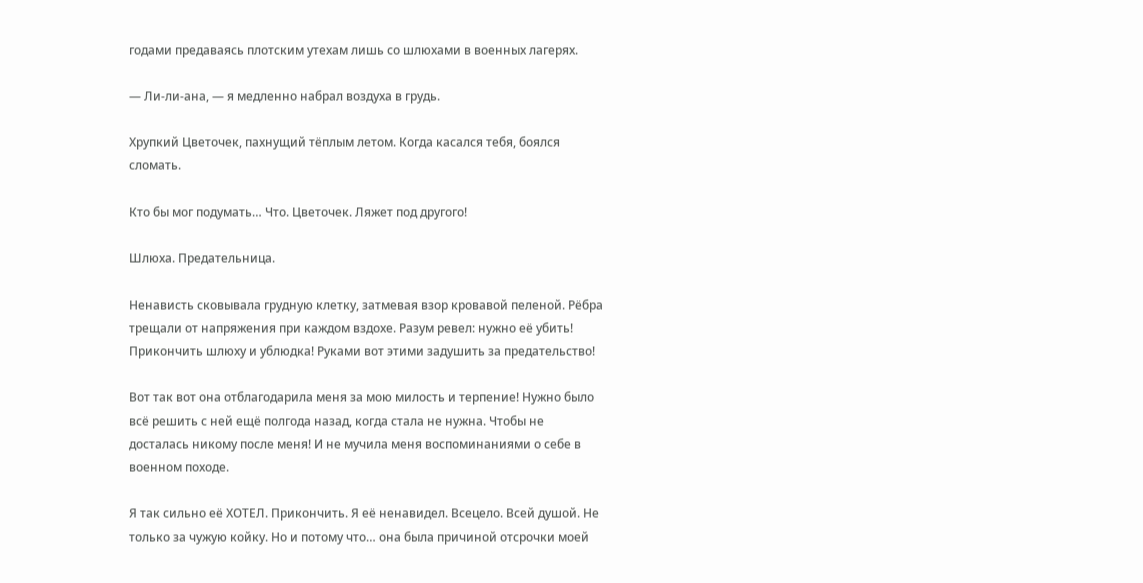годами предаваясь плотским утехам лишь со шлюхами в военных лагерях.

— Ли-ли-ана, — я медленно набрал воздуха в грудь.

Хрупкий Цветочек, пахнущий тёплым летом. Когда касался тебя, боялся сломать.

Кто бы мог подумать… Что. Цветочек. Ляжет под другого!

Шлюха. Предательница.

Ненависть сковывала грудную клетку, затмевая взор кровавой пеленой. Рёбра трещали от напряжения при каждом вздохе. Разум ревел: нужно её убить! Прикончить шлюху и ублюдка! Руками вот этими задушить за предательство!

Вот так вот она отблагодарила меня за мою милость и терпение! Нужно было всё решить с ней ещё полгода назад, когда стала не нужна. Чтобы не досталась никому после меня! И не мучила меня воспоминаниями о себе в военном походе.

Я так сильно её ХОТЕЛ. Прикончить. Я её ненавидел. Всецело. Всей душой. Не только за чужую койку. Но и потому что… она была причиной отсрочки моей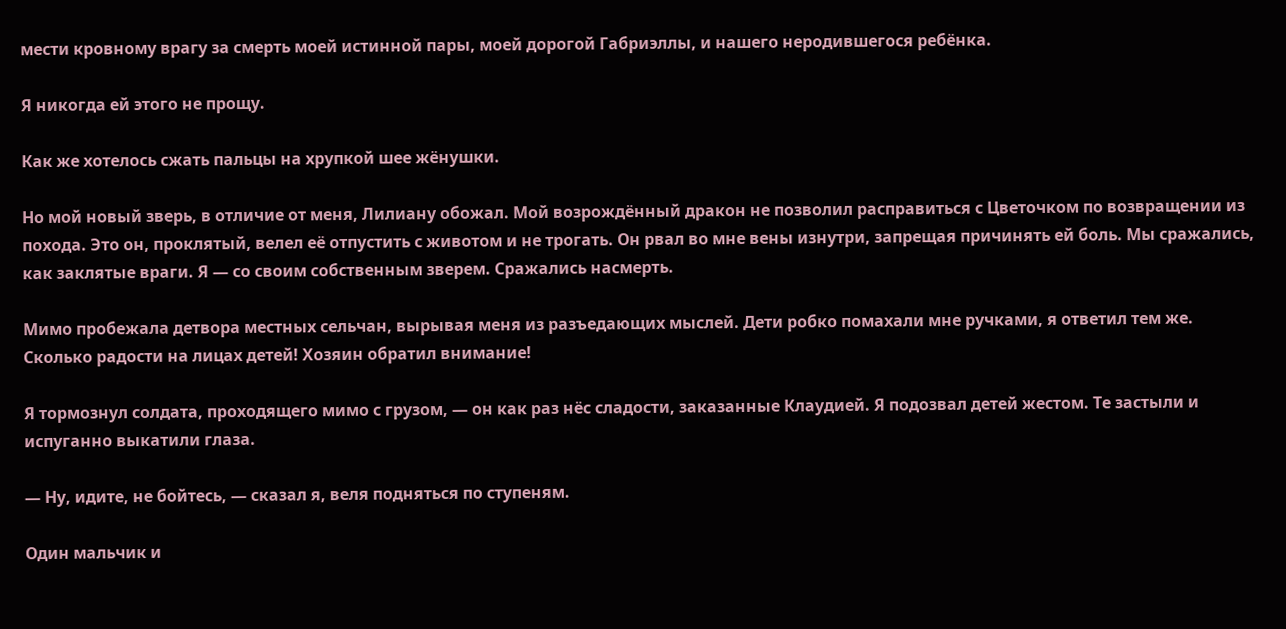мести кровному врагу за смерть моей истинной пары, моей дорогой Габриэллы, и нашего неродившегося ребёнка.

Я никогда ей этого не прощу.

Как же хотелось сжать пальцы на хрупкой шее жёнушки.

Но мой новый зверь, в отличие от меня, Лилиану обожал. Мой возрождённый дракон не позволил расправиться с Цветочком по возвращении из похода. Это он, проклятый, велел её отпустить с животом и не трогать. Он рвал во мне вены изнутри, запрещая причинять ей боль. Мы сражались, как заклятые враги. Я — со своим собственным зверем. Сражались насмерть.

Мимо пробежала детвора местных сельчан, вырывая меня из разъедающих мыслей. Дети робко помахали мне ручками, я ответил тем же. Сколько радости на лицах детей! Хозяин обратил внимание!

Я тормознул солдата, проходящего мимо с грузом, — он как раз нёс сладости, заказанные Клаудией. Я подозвал детей жестом. Те застыли и испуганно выкатили глаза.

— Ну, идите, не бойтесь, — сказал я, веля подняться по ступеням.

Один мальчик и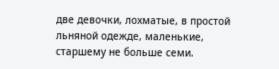две девочки, лохматые, в простой льняной одежде, маленькие, старшему не больше семи.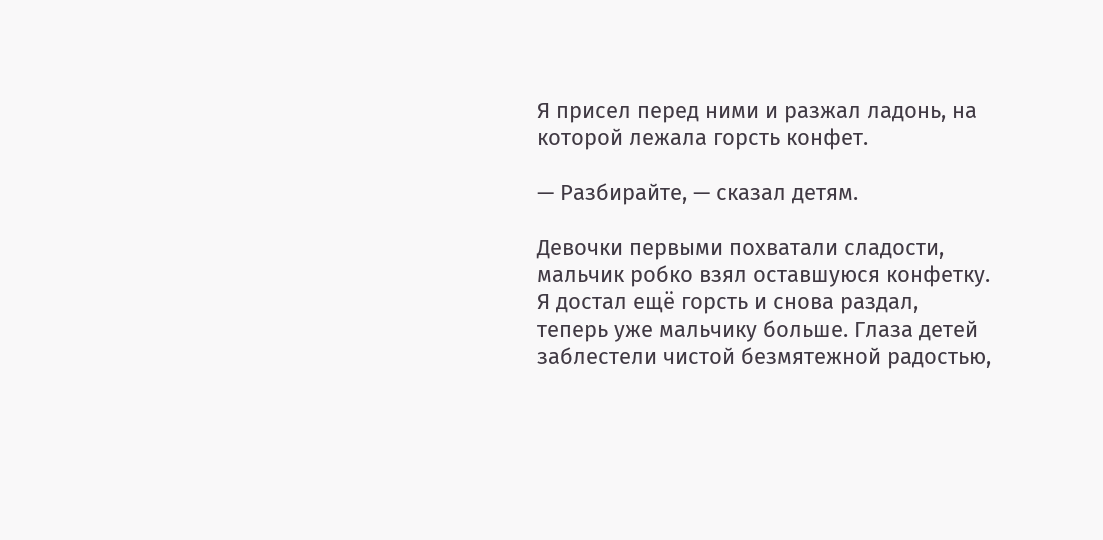Я присел перед ними и разжал ладонь, на которой лежала горсть конфет.

— Разбирайте, — сказал детям.

Девочки первыми похватали сладости, мальчик робко взял оставшуюся конфетку. Я достал ещё горсть и снова раздал, теперь уже мальчику больше. Глаза детей заблестели чистой безмятежной радостью,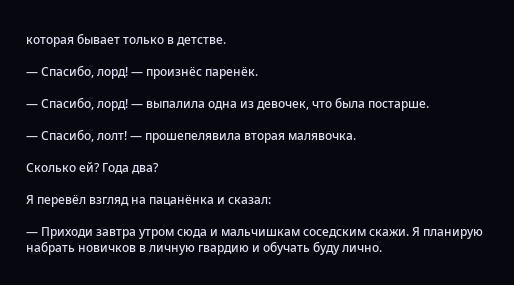которая бывает только в детстве.

— Спасибо, лорд! — произнёс паренёк.

— Спасибо, лорд! — выпалила одна из девочек, что была постарше.

— Спасибо, лолт! — прошепелявила вторая малявочка.

Сколько ей? Года два?

Я перевёл взгляд на пацанёнка и сказал:

— Приходи завтра утром сюда и мальчишкам соседским скажи. Я планирую набрать новичков в личную гвардию и обучать буду лично.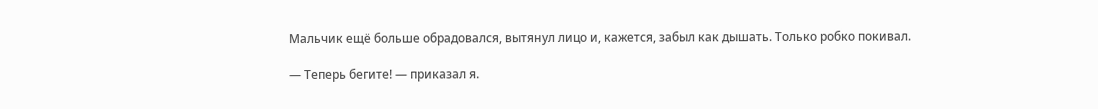Мальчик ещё больше обрадовался, вытянул лицо и, кажется, забыл как дышать. Только робко покивал.

— Теперь бегите! — приказал я.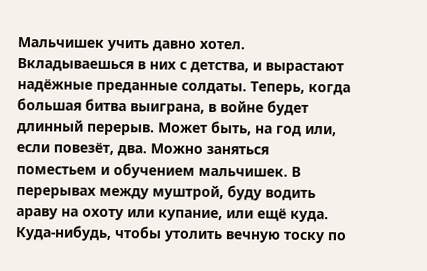Мальчишек учить давно хотел. Вкладываешься в них с детства, и вырастают надёжные преданные солдаты. Теперь, когда большая битва выиграна, в войне будет длинный перерыв. Может быть, на год или, если повезёт, два. Можно заняться поместьем и обучением мальчишек. В перерывах между муштрой, буду водить араву на охоту или купание, или ещё куда. Куда-нибудь, чтобы утолить вечную тоску по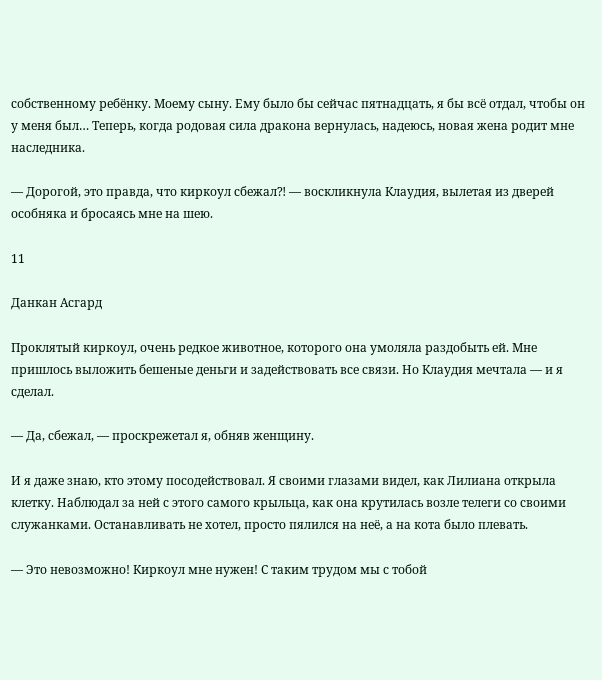собственному ребёнку. Моему сыну. Ему было бы сейчас пятнадцать, я бы всё отдал, чтобы он у меня был… Теперь, когда родовая сила дракона вернулась, надеюсь, новая жена родит мне наследника.

— Дорогой, это правда, что киркоул сбежал⁈ — воскликнула Клаудия, вылетая из дверей особняка и бросаясь мне на шею.

11

Данкан Асгард

Проклятый киркоул, очень редкое животное, которого она умоляла раздобыть ей. Мне пришлось выложить бешеные деньги и задействовать все связи. Но Клаудия мечтала — и я сделал.

— Да, сбежал, — проскрежетал я, обняв женщину.

И я даже знаю, кто этому посодействовал. Я своими глазами видел, как Лилиана открыла клетку. Наблюдал за ней с этого самого крыльца, как она крутилась возле телеги со своими служанками. Останавливать не хотел, просто пялился на неё, а на кота было плевать.

— Это невозможно! Киркоул мне нужен! С таким трудом мы с тобой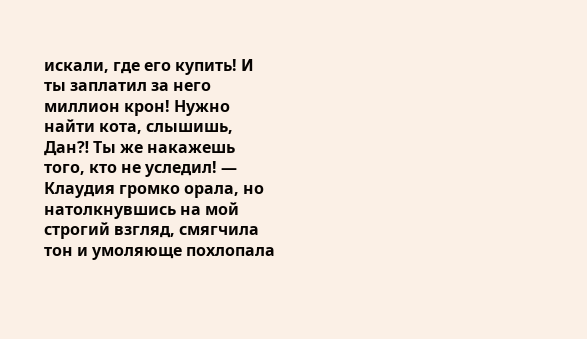искали, где его купить! И ты заплатил за него миллион крон! Нужно найти кота, слышишь, Дан⁈ Ты же накажешь того, кто не уследил! — Клаудия громко орала, но натолкнувшись на мой строгий взгляд, смягчила тон и умоляюще похлопала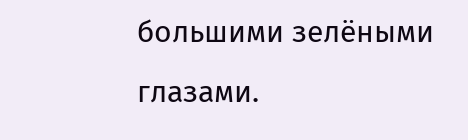большими зелёными глазами.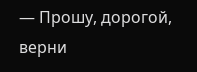— Прошу, дорогой, верни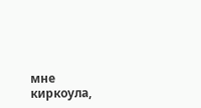мне киркоула,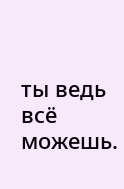ты ведь всё можешь.